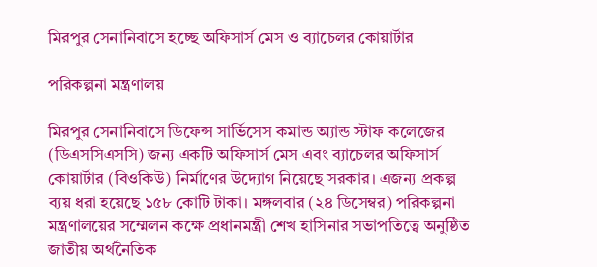মিরপুর সেনানিবাসে হচ্ছে অফিসার্স মেস ও ব্যাচেলর কোয়ার্টার

পরিকল্পনা মন্ত্রণালয়

মিরপুর সেনানিবাসে ডিফেন্স সার্ভিসেস কমান্ড অ্যান্ড স্টাফ কলেজের (ডিএসসিএসসি) জন্য একটি অফিসার্স মেস এবং ব্যাচেলর অফিসার্স কোয়ার্টার (বিওকিউ) নির্মাণের উদ্যোগ নিয়েছে সরকার। এজন্য প্রকল্প ব্যয় ধরা হয়েছে ১৫৮ কোটি টাকা। মঙ্গলবার (২৪ ডিসেম্বর) পরিকল্পনা মন্ত্রণালয়ের সম্মেলন কক্ষে প্রধানমন্ত্রী শেখ হাসিনার সভাপতিত্বে অনুষ্ঠিত জাতীয় অর্থনৈতিক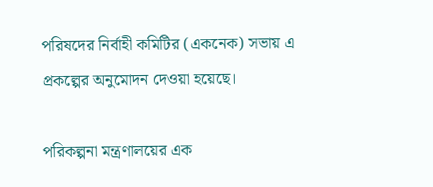পরিষদের নির্বাহী কমিটির (একনেক) সভায় এ প্রকল্পের অনুমোদন দেওয়া হয়েছে।

পরিকল্পনা মন্ত্রণালয়ের এক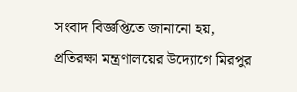সংবাদ বিজ্ঞপ্তিতে জানানো হয়, প্রতিরক্ষা মন্ত্রণালয়ের উদ্যোগে মিরপুর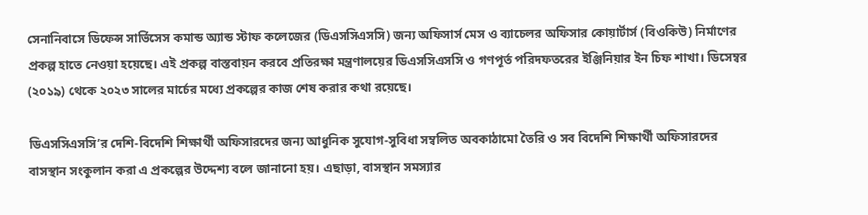সেনানিবাসে ডিফেন্স সার্ভিসেস কমান্ড অ্যান্ড স্টাফ কলেজের (ডিএসসিএসসি) জন্য অফিসার্স মেস ও ব্যাচেলর অফিসার কোয়ার্টার্স (বিওকিউ) নির্মাণের প্রকল্প হাতে নেওয়া হয়েছে। এই প্রকল্প বাস্তবায়ন করবে প্রতিরক্ষা মন্ত্রণালয়ের ডিএসসিএসসি ও গণপূর্ত পরিদফতরের ইঞ্জিনিয়ার ইন চিফ শাখা। ডিসেম্বর (২০১৯) থেকে ২০২৩ সালের মার্চের মধ্যে প্রকল্পের কাজ শেষ করার কথা রয়েছে।

ডিএসসিএসসি’র দেশি-বিদেশি শিক্ষার্থী অফিসারদের জন্য আধুনিক সুযোগ-সুবিধা সম্বলিত অবকাঠামো তৈরি ও সব বিদেশি শিক্ষার্থী অফিসারদের বাসস্থান সংকুলান করা এ প্রকল্পের উদ্দেশ্য বলে জানানো হয়। এছাড়া, বাসস্থান সমস্যার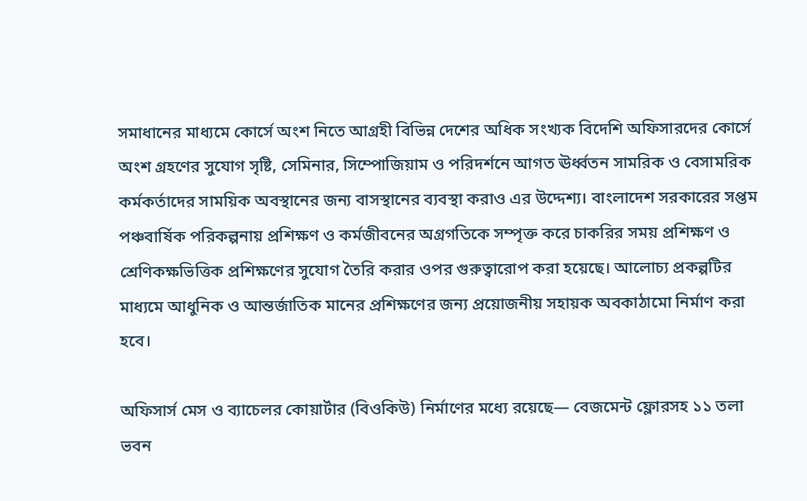সমাধানের মাধ্যমে কোর্সে অংশ নিতে আগ্রহী বিভিন্ন দেশের অধিক সংখ্যক বিদেশি অফিসারদের কোর্সে অংশ গ্রহণের সুযোগ সৃষ্টি, সেমিনার, সিম্পোজিয়াম ও পরিদর্শনে আগত ঊর্ধ্বতন সামরিক ও বেসামরিক কর্মকর্তাদের সাময়িক অবস্থানের জন্য বাসস্থানের ব্যবস্থা করাও এর উদ্দেশ্য। বাংলাদেশ সরকারের সপ্তম পঞ্চবার্ষিক পরিকল্পনায় প্রশিক্ষণ ও কর্মজীবনের অগ্রগতিকে সম্পৃক্ত করে চাকরির সময় প্রশিক্ষণ ও শ্রেণিকক্ষভিত্তিক প্রশিক্ষণের সুযোগ তৈরি করার ওপর গুরুত্বারোপ করা হয়েছে। আলোচ্য প্রকল্পটির মাধ্যমে আধুনিক ও আন্তর্জাতিক মানের প্রশিক্ষণের জন্য প্রয়োজনীয় সহায়ক অবকাঠামো নির্মাণ করা হবে।

অফিসার্স মেস ও ব্যাচেলর কোয়ার্টার (বিওকিউ) নির্মাণের মধ্যে রয়েছে— বেজমেন্ট ফ্লোরসহ ১১ তলা ভবন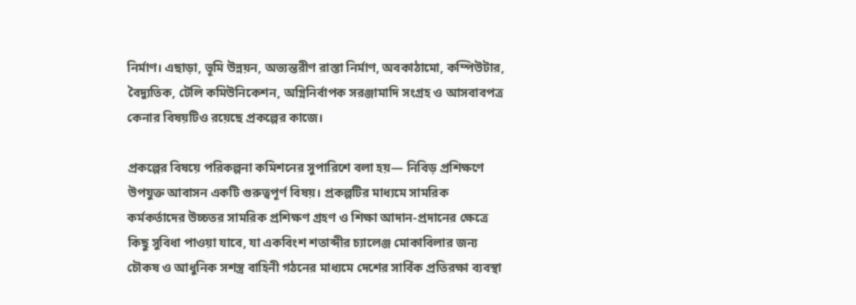নির্মাণ। এছাড়া, ভূমি উন্নয়ন, অভ্যন্তরীণ রাস্তা নির্মাণ, অবকাঠামো, কম্পিউটার, বৈদ্যুতিক, টেলি কমিউনিকেশন, অগ্নিনির্বাপক সরঞ্জামাদি সংগ্রহ ও আসবাবপত্র কেনার বিষয়টিও রয়েছে প্রকল্পের কাজে।

প্রকল্পের বিষয়ে পরিকল্পনা কমিশনের সুপারিশে বলা হয়— নিবিড় প্রশিক্ষণে উপযুক্ত আবাসন একটি গুরুত্বপূর্ণ বিষয়। প্রকল্পটির মাধ্যমে সামরিক কর্মকর্তাদের উচ্চতর সামরিক প্রশিক্ষণ গ্রহণ ও শিক্ষা আদান-প্রদানের ক্ষেত্রে কিছু সুবিধা পাওয়া যাবে, যা একবিংশ শতাব্দীর চ্যালেঞ্জ মোকাবিলার জন্য চৌকষ ও আধুনিক সশস্ত্র বাহিনী গঠনের মাধ্যমে দেশের সার্বিক প্রতিরক্ষা ব্যবস্থা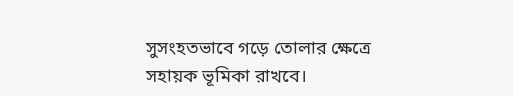সুসংহতভাবে গড়ে তোলার ক্ষেত্রে সহায়ক ভূমিকা রাখবে।